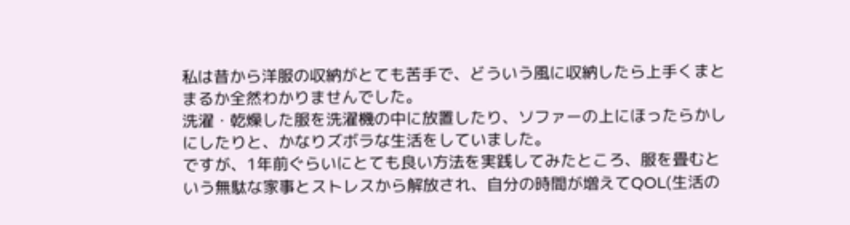私は昔から洋服の収納がとても苦手で、どういう風に収納したら上手くまとまるか全然わかりませんでした。
洗濯・乾燥した服を洗濯機の中に放置したり、ソファーの上にほったらかしにしたりと、かなりズボラな生活をしていました。
ですが、1年前ぐらいにとても良い方法を実践してみたところ、服を畳むという無駄な家事とストレスから解放され、自分の時間が増えてQOL(生活の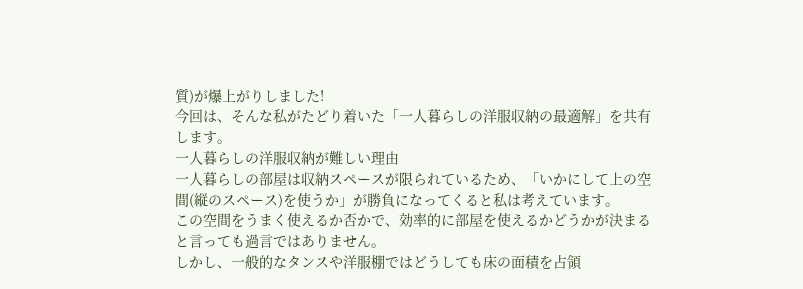質)が爆上がりしました!
今回は、そんな私がたどり着いた「一人暮らしの洋服収納の最適解」を共有します。
一人暮らしの洋服収納が難しい理由
一人暮らしの部屋は収納スペースが限られているため、「いかにして上の空間(縦のスペース)を使うか」が勝負になってくると私は考えています。
この空間をうまく使えるか否かで、効率的に部屋を使えるかどうかが決まると言っても過言ではありません。
しかし、一般的なタンスや洋服棚ではどうしても床の面積を占領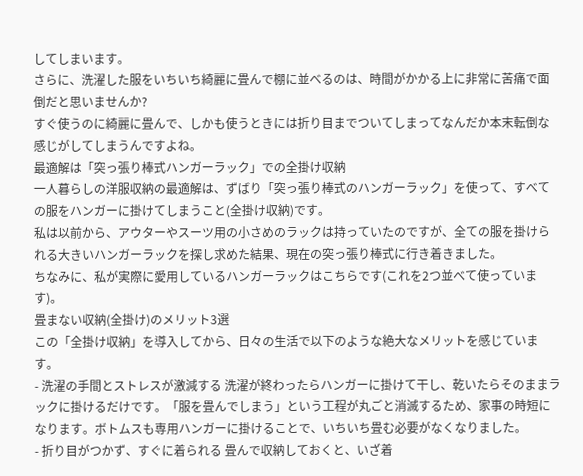してしまいます。
さらに、洗濯した服をいちいち綺麗に畳んで棚に並べるのは、時間がかかる上に非常に苦痛で面倒だと思いませんか?
すぐ使うのに綺麗に畳んで、しかも使うときには折り目までついてしまってなんだか本末転倒な感じがしてしまうんですよね。
最適解は「突っ張り棒式ハンガーラック」での全掛け収納
一人暮らしの洋服収納の最適解は、ずばり「突っ張り棒式のハンガーラック」を使って、すべての服をハンガーに掛けてしまうこと(全掛け収納)です。
私は以前から、アウターやスーツ用の小さめのラックは持っていたのですが、全ての服を掛けられる大きいハンガーラックを探し求めた結果、現在の突っ張り棒式に行き着きました。
ちなみに、私が実際に愛用しているハンガーラックはこちらです(これを2つ並べて使っています)。
畳まない収納(全掛け)のメリット3選
この「全掛け収納」を導入してから、日々の生活で以下のような絶大なメリットを感じています。
- 洗濯の手間とストレスが激減する 洗濯が終わったらハンガーに掛けて干し、乾いたらそのままラックに掛けるだけです。「服を畳んでしまう」という工程が丸ごと消滅するため、家事の時短になります。ボトムスも専用ハンガーに掛けることで、いちいち畳む必要がなくなりました。
- 折り目がつかず、すぐに着られる 畳んで収納しておくと、いざ着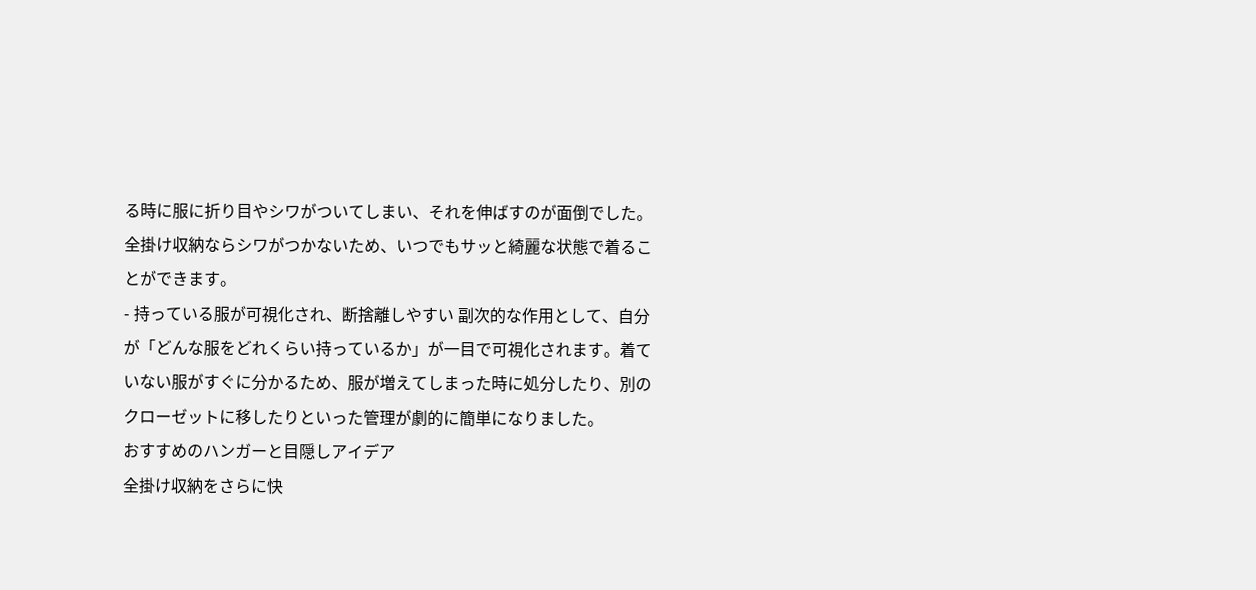る時に服に折り目やシワがついてしまい、それを伸ばすのが面倒でした。全掛け収納ならシワがつかないため、いつでもサッと綺麗な状態で着ることができます。
- 持っている服が可視化され、断捨離しやすい 副次的な作用として、自分が「どんな服をどれくらい持っているか」が一目で可視化されます。着ていない服がすぐに分かるため、服が増えてしまった時に処分したり、別のクローゼットに移したりといった管理が劇的に簡単になりました。
おすすめのハンガーと目隠しアイデア
全掛け収納をさらに快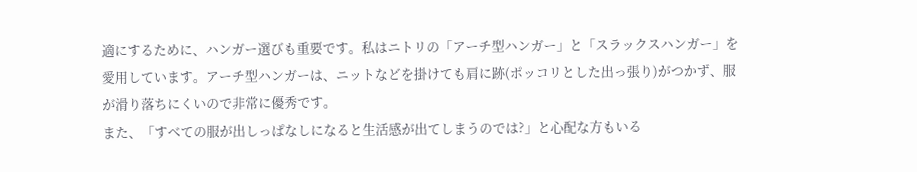適にするために、ハンガー選びも重要です。私はニトリの「アーチ型ハンガー」と「スラックスハンガー」を愛用しています。アーチ型ハンガーは、ニットなどを掛けても肩に跡(ポッコリとした出っ張り)がつかず、服が滑り落ちにくいので非常に優秀です。
また、「すべての服が出しっぱなしになると生活感が出てしまうのでは?」と心配な方もいる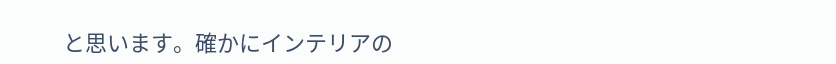と思います。確かにインテリアの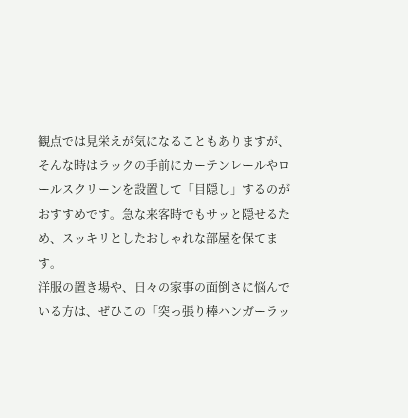観点では見栄えが気になることもありますが、そんな時はラックの手前にカーテンレールやロールスクリーンを設置して「目隠し」するのがおすすめです。急な来客時でもサッと隠せるため、スッキリとしたおしゃれな部屋を保てます。
洋服の置き場や、日々の家事の面倒さに悩んでいる方は、ぜひこの「突っ張り棒ハンガーラッ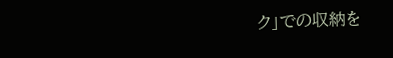ク」での収納を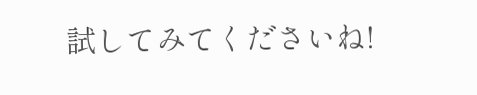試してみてくださいね!